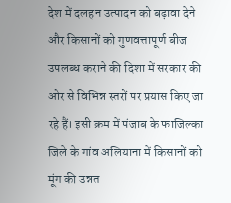देश में दलहन उत्पादन को बढ़ावा देने और किसानों को गुणवत्तापूर्ण बीज उपलब्ध कराने की दिशा में सरकार की ओर से विभिन्न स्तरों पर प्रयास किए जा रहे हैं। इसी क्रम में पंजाब के फाजिल्का जिले के गांव अलियाना में किसानों को मूंग की उन्नत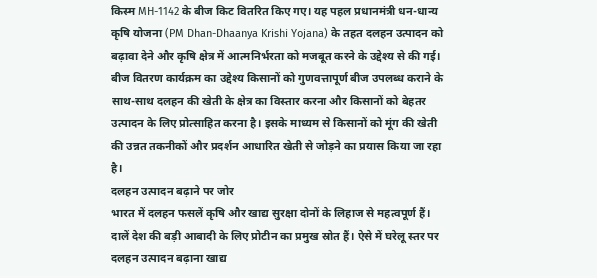किस्म MH-1142 के बीज किट वितरित किए गए। यह पहल प्रधानमंत्री धन-धान्य कृषि योजना (PM Dhan-Dhaanya Krishi Yojana) के तहत दलहन उत्पादन को बढ़ावा देने और कृषि क्षेत्र में आत्मनिर्भरता को मजबूत करने के उद्देश्य से की गई।
बीज वितरण कार्यक्रम का उद्देश्य किसानों को गुणवत्तापूर्ण बीज उपलब्ध कराने के साथ-साथ दलहन की खेती के क्षेत्र का विस्तार करना और किसानों को बेहतर उत्पादन के लिए प्रोत्साहित करना है। इसके माध्यम से किसानों को मूंग की खेती की उन्नत तकनीकों और प्रदर्शन आधारित खेती से जोड़ने का प्रयास किया जा रहा है।
दलहन उत्पादन बढ़ाने पर जोर
भारत में दलहन फसलें कृषि और खाद्य सुरक्षा दोनों के लिहाज से महत्वपूर्ण हैं। दालें देश की बड़ी आबादी के लिए प्रोटीन का प्रमुख स्रोत हैं। ऐसे में घरेलू स्तर पर दलहन उत्पादन बढ़ाना खाद्य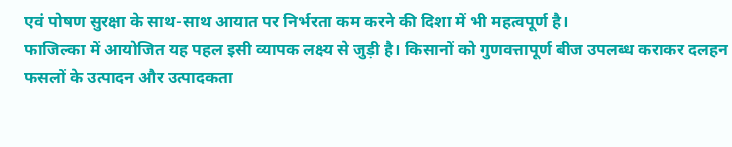एवं पोषण सुरक्षा के साथ-साथ आयात पर निर्भरता कम करने की दिशा में भी महत्वपूर्ण है।
फाजिल्का में आयोजित यह पहल इसी व्यापक लक्ष्य से जुड़ी है। किसानों को गुणवत्तापूर्ण बीज उपलब्ध कराकर दलहन फसलों के उत्पादन और उत्पादकता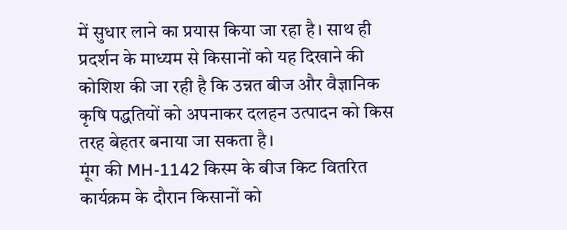में सुधार लाने का प्रयास किया जा रहा है। साथ ही प्रदर्शन के माध्यम से किसानों को यह दिखाने की कोशिश की जा रही है कि उन्नत बीज और वैज्ञानिक कृषि पद्धतियों को अपनाकर दलहन उत्पादन को किस तरह बेहतर बनाया जा सकता है।
मूंग की MH-1142 किस्म के बीज किट वितरित
कार्यक्रम के दौरान किसानों को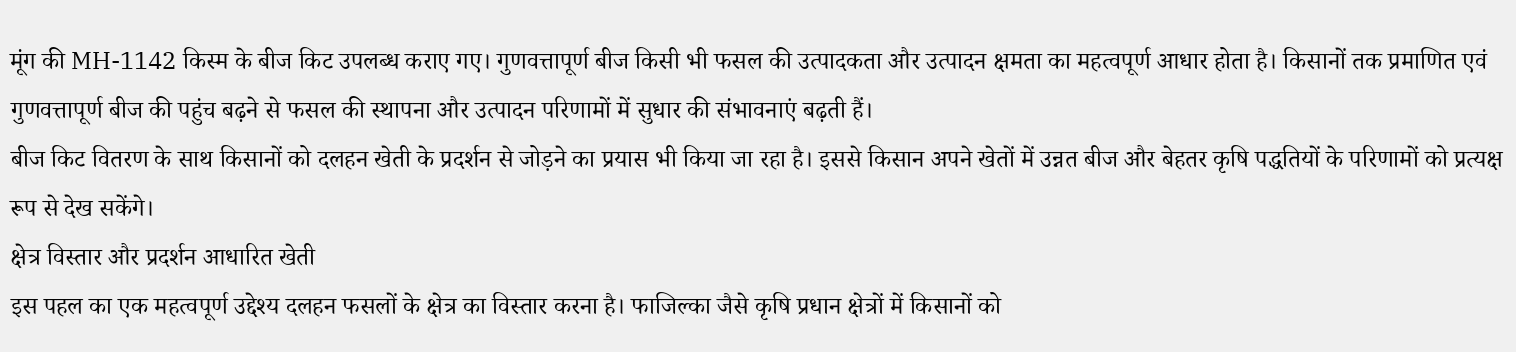मूंग की MH-1142 किस्म के बीज किट उपलब्ध कराए गए। गुणवत्तापूर्ण बीज किसी भी फसल की उत्पादकता और उत्पादन क्षमता का महत्वपूर्ण आधार होता है। किसानों तक प्रमाणित एवं गुणवत्तापूर्ण बीज की पहुंच बढ़ने से फसल की स्थापना और उत्पादन परिणामों में सुधार की संभावनाएं बढ़ती हैं।
बीज किट वितरण के साथ किसानों को दलहन खेती के प्रदर्शन से जोड़ने का प्रयास भी किया जा रहा है। इससे किसान अपने खेतों में उन्नत बीज और बेहतर कृषि पद्धतियों के परिणामों को प्रत्यक्ष रूप से देख सकेंगे।
क्षेत्र विस्तार और प्रदर्शन आधारित खेती
इस पहल का एक महत्वपूर्ण उद्देश्य दलहन फसलों के क्षेत्र का विस्तार करना है। फाजिल्का जैसे कृषि प्रधान क्षेत्रों में किसानों को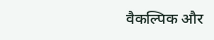वैकल्पिक और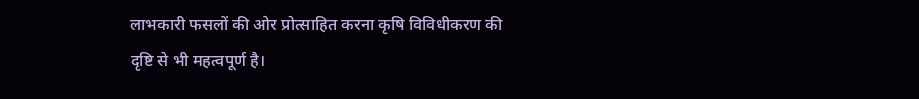लाभकारी फसलों की ओर प्रोत्साहित करना कृषि विविधीकरण की दृष्टि से भी महत्वपूर्ण है।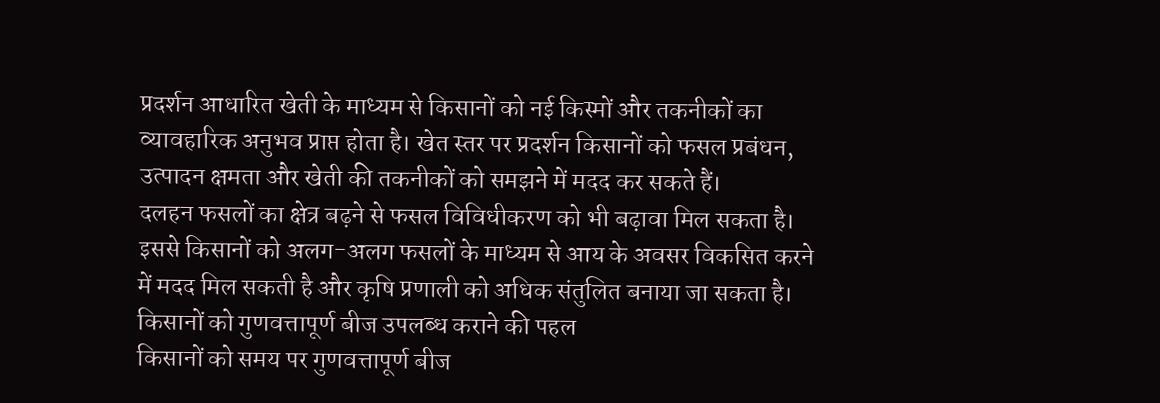प्रदर्शन आधारित खेती के माध्यम से किसानों को नई किस्मों और तकनीकों का व्यावहारिक अनुभव प्राप्त होता है। खेत स्तर पर प्रदर्शन किसानों को फसल प्रबंधन, उत्पादन क्षमता और खेती की तकनीकों को समझने में मदद कर सकते हैं।
दलहन फसलों का क्षेत्र बढ़ने से फसल विविधीकरण को भी बढ़ावा मिल सकता है। इससे किसानों को अलग-अलग फसलों के माध्यम से आय के अवसर विकसित करने में मदद मिल सकती है और कृषि प्रणाली को अधिक संतुलित बनाया जा सकता है।
किसानों को गुणवत्तापूर्ण बीज उपलब्ध कराने की पहल
किसानों को समय पर गुणवत्तापूर्ण बीज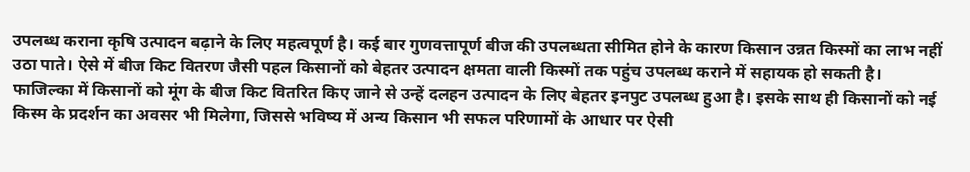उपलब्ध कराना कृषि उत्पादन बढ़ाने के लिए महत्वपूर्ण है। कई बार गुणवत्तापूर्ण बीज की उपलब्धता सीमित होने के कारण किसान उन्नत किस्मों का लाभ नहीं उठा पाते। ऐसे में बीज किट वितरण जैसी पहल किसानों को बेहतर उत्पादन क्षमता वाली किस्मों तक पहुंच उपलब्ध कराने में सहायक हो सकती है।
फाजिल्का में किसानों को मूंग के बीज किट वितरित किए जाने से उन्हें दलहन उत्पादन के लिए बेहतर इनपुट उपलब्ध हुआ है। इसके साथ ही किसानों को नई किस्म के प्रदर्शन का अवसर भी मिलेगा, जिससे भविष्य में अन्य किसान भी सफल परिणामों के आधार पर ऐसी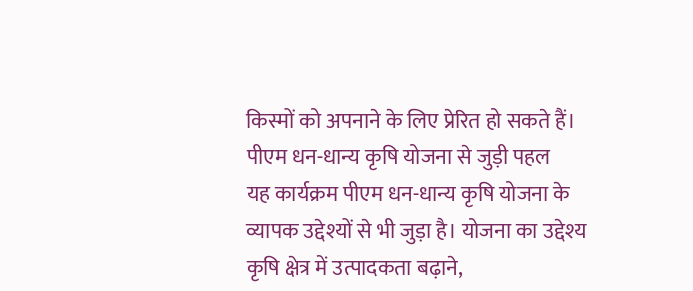किस्मों को अपनाने के लिए प्रेरित हो सकते हैं।
पीएम धन-धान्य कृषि योजना से जुड़ी पहल
यह कार्यक्रम पीएम धन-धान्य कृषि योजना के व्यापक उद्देश्यों से भी जुड़ा है। योजना का उद्देश्य कृषि क्षेत्र में उत्पादकता बढ़ाने,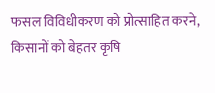फसल विविधीकरण को प्रोत्साहित करने, किसानों को बेहतर कृषि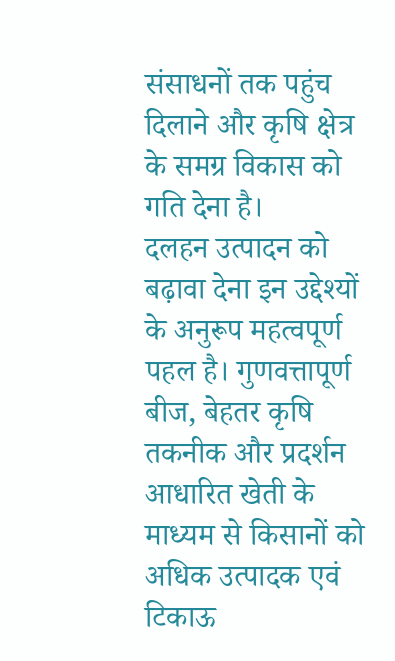संसाधनों तक पहुंच दिलाने और कृषि क्षेत्र के समग्र विकास को गति देना है।
दलहन उत्पादन को बढ़ावा देना इन उद्देश्यों के अनुरूप महत्वपूर्ण पहल है। गुणवत्तापूर्ण बीज, बेहतर कृषि तकनीक और प्रदर्शन आधारित खेती के माध्यम से किसानों को अधिक उत्पादक एवं टिकाऊ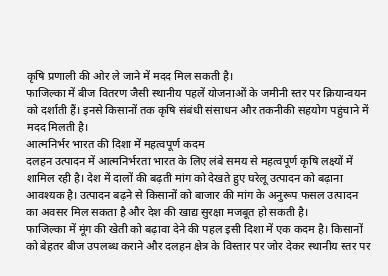कृषि प्रणाली की ओर ले जाने में मदद मिल सकती है।
फाजिल्का में बीज वितरण जैसी स्थानीय पहलें योजनाओं के जमीनी स्तर पर क्रियान्वयन को दर्शाती हैं। इनसे किसानों तक कृषि संबंधी संसाधन और तकनीकी सहयोग पहुंचाने में मदद मिलती है।
आत्मनिर्भर भारत की दिशा में महत्वपूर्ण कदम
दलहन उत्पादन में आत्मनिर्भरता भारत के लिए लंबे समय से महत्वपूर्ण कृषि लक्ष्यों में शामिल रही है। देश में दालों की बढ़ती मांग को देखते हुए घरेलू उत्पादन को बढ़ाना आवश्यक है। उत्पादन बढ़ने से किसानों को बाजार की मांग के अनुरूप फसल उत्पादन का अवसर मिल सकता है और देश की खाद्य सुरक्षा मजबूत हो सकती है।
फाजिल्का में मूंग की खेती को बढ़ावा देने की पहल इसी दिशा में एक कदम है। किसानों को बेहतर बीज उपलब्ध कराने और दलहन क्षेत्र के विस्तार पर जोर देकर स्थानीय स्तर पर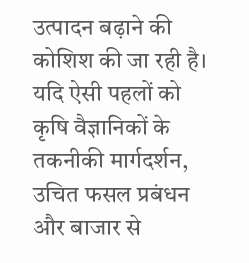उत्पादन बढ़ाने की कोशिश की जा रही है।
यदि ऐसी पहलों को कृषि वैज्ञानिकों के तकनीकी मार्गदर्शन, उचित फसल प्रबंधन और बाजार से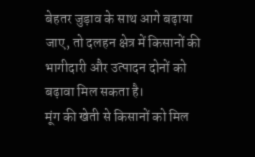बेहतर जुड़ाव के साथ आगे बढ़ाया जाए, तो दलहन क्षेत्र में किसानों की भागीदारी और उत्पादन दोनों को बढ़ावा मिल सकता है।
मूंग की खेती से किसानों को मिल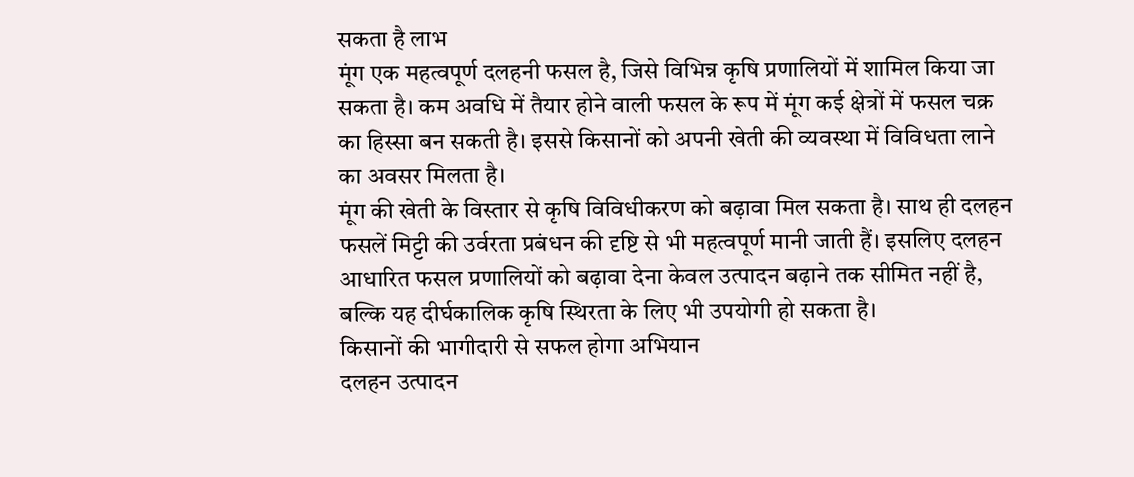सकता है लाभ
मूंग एक महत्वपूर्ण दलहनी फसल है, जिसे विभिन्न कृषि प्रणालियों में शामिल किया जा सकता है। कम अवधि में तैयार होने वाली फसल के रूप में मूंग कई क्षेत्रों में फसल चक्र का हिस्सा बन सकती है। इससे किसानों को अपनी खेती की व्यवस्था में विविधता लाने का अवसर मिलता है।
मूंग की खेती के विस्तार से कृषि विविधीकरण को बढ़ावा मिल सकता है। साथ ही दलहन फसलें मिट्टी की उर्वरता प्रबंधन की दृष्टि से भी महत्वपूर्ण मानी जाती हैं। इसलिए दलहन आधारित फसल प्रणालियों को बढ़ावा देना केवल उत्पादन बढ़ाने तक सीमित नहीं है, बल्कि यह दीर्घकालिक कृषि स्थिरता के लिए भी उपयोगी हो सकता है।
किसानों की भागीदारी से सफल होगा अभियान
दलहन उत्पादन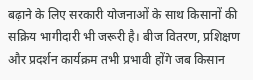बढ़ाने के लिए सरकारी योजनाओं के साथ किसानों की सक्रिय भागीदारी भी जरूरी है। बीज वितरण, प्रशिक्षण और प्रदर्शन कार्यक्रम तभी प्रभावी होंगे जब किसान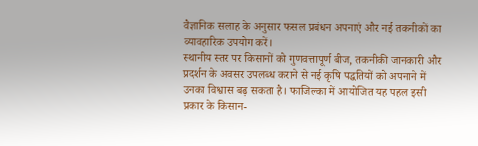वैज्ञानिक सलाह के अनुसार फसल प्रबंधन अपनाएं और नई तकनीकों का व्यावहारिक उपयोग करें।
स्थानीय स्तर पर किसानों को गुणवत्तापूर्ण बीज, तकनीकी जानकारी और प्रदर्शन के अवसर उपलब्ध कराने से नई कृषि पद्धतियों को अपनाने में उनका विश्वास बढ़ सकता है। फाजिल्का में आयोजित यह पहल इसी प्रकार के किसान-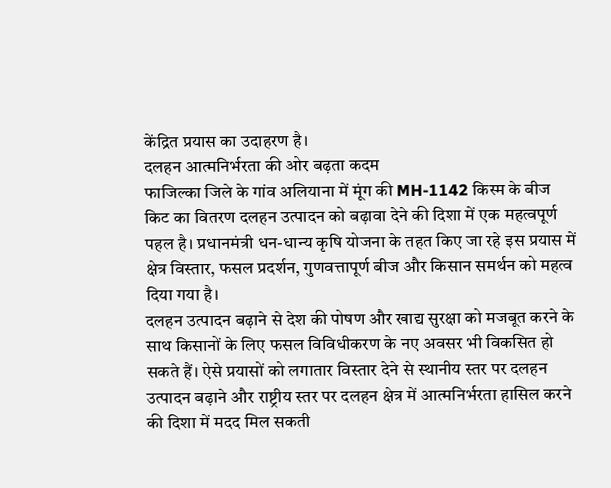केंद्रित प्रयास का उदाहरण है।
दलहन आत्मनिर्भरता की ओर बढ़ता कदम
फाजिल्का जिले के गांव अलियाना में मूंग की MH-1142 किस्म के बीज किट का वितरण दलहन उत्पादन को बढ़ावा देने की दिशा में एक महत्वपूर्ण पहल है। प्रधानमंत्री धन-धान्य कृषि योजना के तहत किए जा रहे इस प्रयास में क्षेत्र विस्तार, फसल प्रदर्शन, गुणवत्तापूर्ण बीज और किसान समर्थन को महत्व दिया गया है।
दलहन उत्पादन बढ़ाने से देश की पोषण और खाद्य सुरक्षा को मजबूत करने के साथ किसानों के लिए फसल विविधीकरण के नए अवसर भी विकसित हो सकते हैं। ऐसे प्रयासों को लगातार विस्तार देने से स्थानीय स्तर पर दलहन उत्पादन बढ़ाने और राष्ट्रीय स्तर पर दलहन क्षेत्र में आत्मनिर्भरता हासिल करने की दिशा में मदद मिल सकती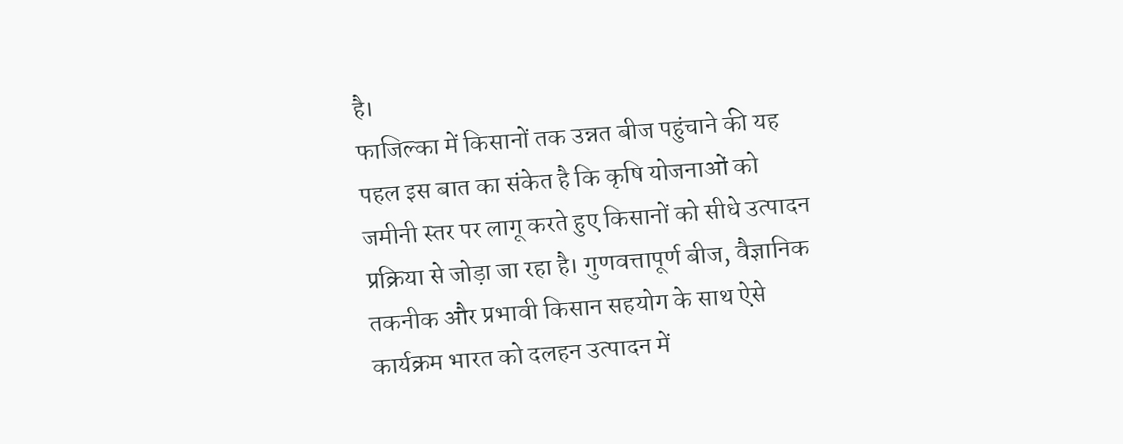है।
फाजिल्का में किसानों तक उन्नत बीज पहुंचाने की यह पहल इस बात का संकेत है कि कृषि योजनाओं को जमीनी स्तर पर लागू करते हुए किसानों को सीधे उत्पादन प्रक्रिया से जोड़ा जा रहा है। गुणवत्तापूर्ण बीज, वैज्ञानिक तकनीक और प्रभावी किसान सहयोग के साथ ऐसे कार्यक्रम भारत को दलहन उत्पादन में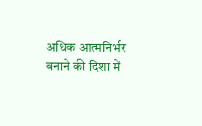अधिक आत्मनिर्भर बनाने की दिशा में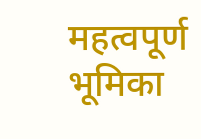महत्वपूर्ण भूमिका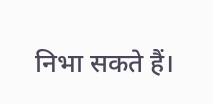निभा सकते हैं।